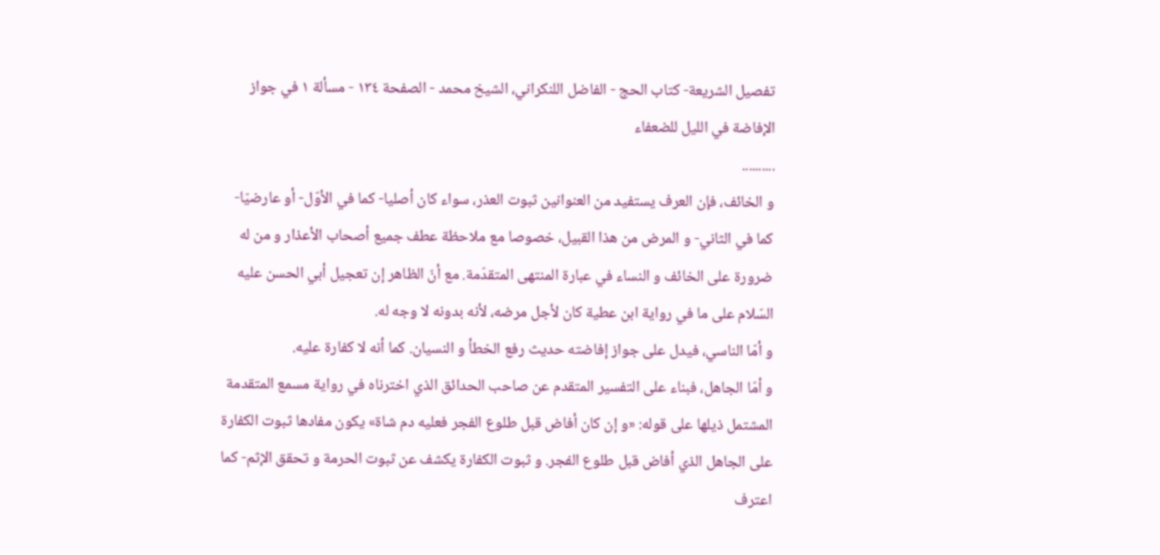تفصيل الشريعة- كتاب الحج - الفاضل اللنكراني، الشيخ محمد - الصفحة ١٣٤ - مسألة ١ في جواز الإفاضة في الليل للضعفاء
..........
و الخائف، فإن العرف يستفيد من العنوانين ثبوت العذر، سواء كان أصليا- كما في الأوّل- أو عارضيّا- كما في الثاني- و المرض من هذا القبيل، خصوصا مع ملاحظة عطف جميع أصحاب الأعذار و من له ضرورة على الخائف و النساء في عبارة المنتهى المتقدّمة. مع أنّ الظاهر إن تعجيل أبي الحسن عليه السّلام على ما في رواية ابن عطية كان لأجل مرضه، لأنه بدونه لا وجه له.
و أمّا الناسي، فيدل على جواز إفاضته حديث رفع الخطأ و النسيان. كما أنه لا كفارة عليه.
و أمّا الجاهل، فبناء على التفسير المتقدم عن صاحب الحدائق الذي اخترناه في رواية مسمع المتقدمة المشتمل ذيلها على قوله: «و إن كان أفاض قبل طلوع الفجر فعليه دم شاة» يكون مفادها ثبوت الكفارة على الجاهل الذي أفاض قبل طلوع الفجر. و ثبوت الكفارة يكشف عن ثبوت الحرمة و تحقق الإثم- كما اعترف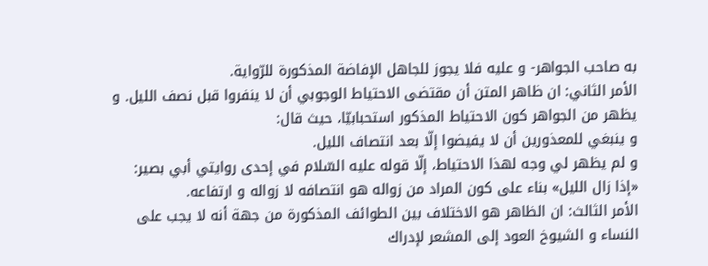به صاحب الجواهر- و عليه فلا يجوز للجاهل الإفاضة المذكورة للرّواية.
الأمر الثاني: ان ظاهر المتن أن مقتضى الاحتياط الوجوبي أن لا ينفروا قبل نصف الليل. و يظهر من الجواهر كون الاحتياط المذكور استحبابيّا، حيث قال:
و ينبغي للمعذورين أن لا يفيضوا إلّا بعد انتصاف الليل.
و لم يظهر لي وجه لهذا الاحتياط، إلّا قوله عليه السّلام في إحدى روايتي أبي بصير: «إذا زال الليل» بناء على كون المراد من زواله هو انتصافه لا زواله و ارتفاعه.
الأمر الثالث: ان الظاهر هو الاختلاف بين الطوائف المذكورة من جهة أنه لا يجب على النساء و الشيوخ العود إلى المشعر لإدراك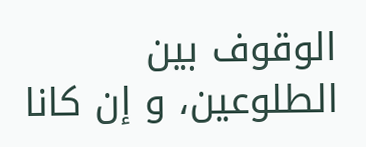الوقوف بين الطلوعين، و إن كانا